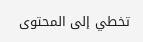تخطي إلى المحتوى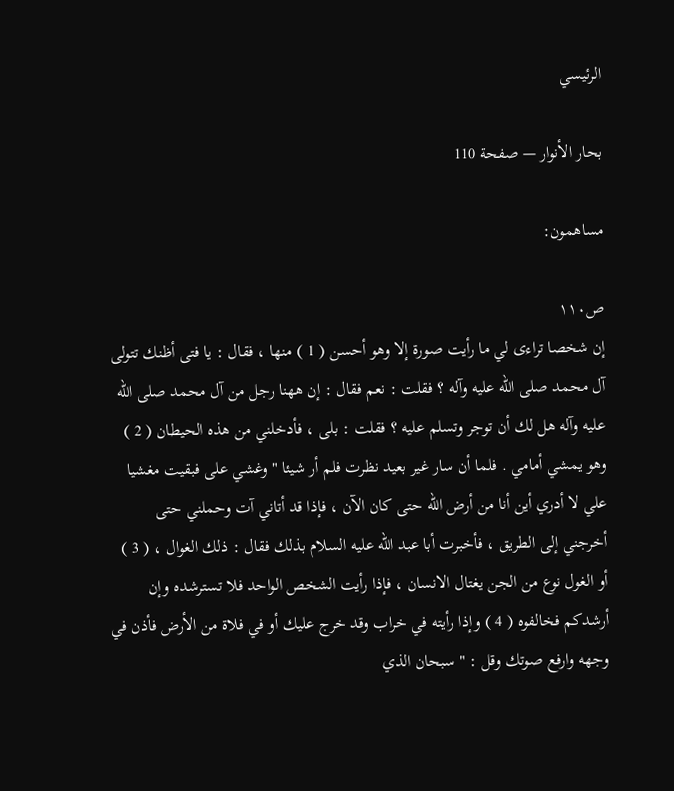الرئيسي

بحار الأنوار — صفحة 110

مساهمون:

ص١١٠
إن شخصا تراءى لي ما رأيت صورة إلا وهو أحسن ( 1 ) منها ، فقال : يا فتى أظنك تتولى آل محمد صلى الله عليه وآله ؟ فقلت : نعم فقال : إن ههنا رجل من آل محمد صلى الله عليه وآله هل لك أن توجر وتسلم عليه ؟ فقلت : بلى ، فأدخلني من هذه الحيطان ( 2 ) وهو يمشي أمامي . فلما أن سار غير بعيد نظرت فلم أر شيئا " وغشي على فبقيت مغشيا علي لا أدري أين أنا من أرض الله حتى كان الآن ، فإذا قد أتاني آت وحملني حتى أخرجني إلى الطريق ، فأخبرت أبا عبد الله عليه السلام بذلك فقال : ذلك الغوال ، ( 3 ) أو الغول نوع من الجن يغتال الانسان ، فإذا رأيت الشخص الواحد فلا تسترشده وإن أرشدكم فخالفوه ( 4 ) وإذا رأيته في خراب وقد خرج عليك أو في فلاة من الأرض فأذن في وجهه وارفع صوتك وقل : " سبحان الذي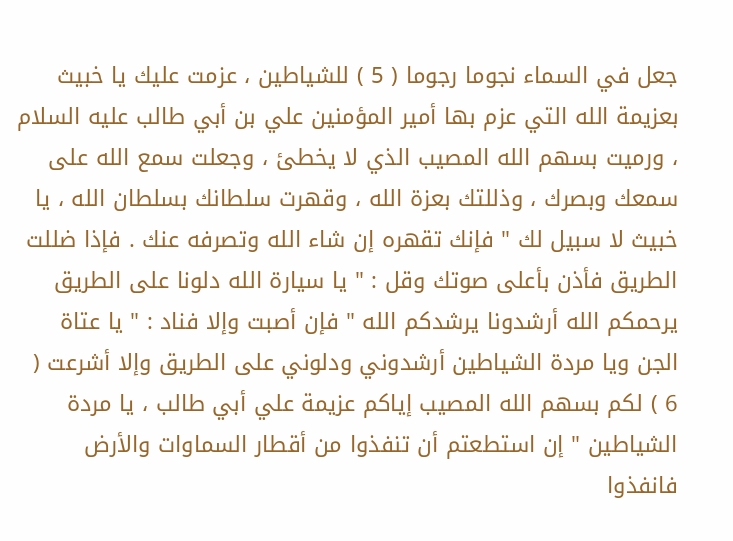جعل في السماء نجوما رجوما ( 5 ) للشياطين ، عزمت عليك يا خبيث بعزيمة الله التي عزم بها أمير المؤمنين علي بن أبي طالب عليه السلام ، ورميت بسهم الله المصيب الذي لا يخطئ ، وجعلت سمع الله على سمعك وبصرك ، وذللتك بعزة الله ، وقهرت سلطانك بسلطان الله ، يا خبيث لا سبيل لك " فإنك تقهره إن شاء الله وتصرفه عنك . فإذا ضللت الطريق فأذن بأعلى صوتك وقل : " يا سيارة الله دلونا على الطريق يرحمكم الله أرشدونا يرشدكم الله " فإن أصبت وإلا فناد : " يا عتاة الجن ويا مردة الشياطين أرشدوني ودلوني على الطريق وإلا أشرعت ( 6 ) لكم بسهم الله المصيب إياكم عزيمة علي أبي طالب ، يا مردة الشياطين " إن استطعتم أن تنفذوا من أقطار السماوات والأرض فانفذوا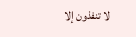لا تنفذون إلا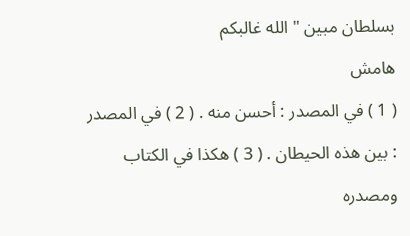بسلطان مبين " الله غالبكم
هامش
( 1 ) في المصدر : أحسن منه . ( 2 ) في المصدر : بين هذه الحيطان . ( 3 ) هكذا في الكتاب ومصدره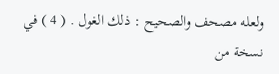ولعله مصحف والصحيح : ذلك الغول . ( 4 ) في نسخة من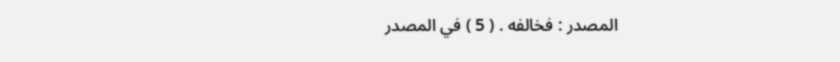المصدر : فخالفه . ( 5 ) في المصدر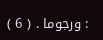: ورجوما . ( 6 )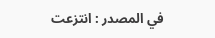في المصدر : انتزعت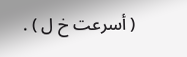( أسرعت خ ل ) .